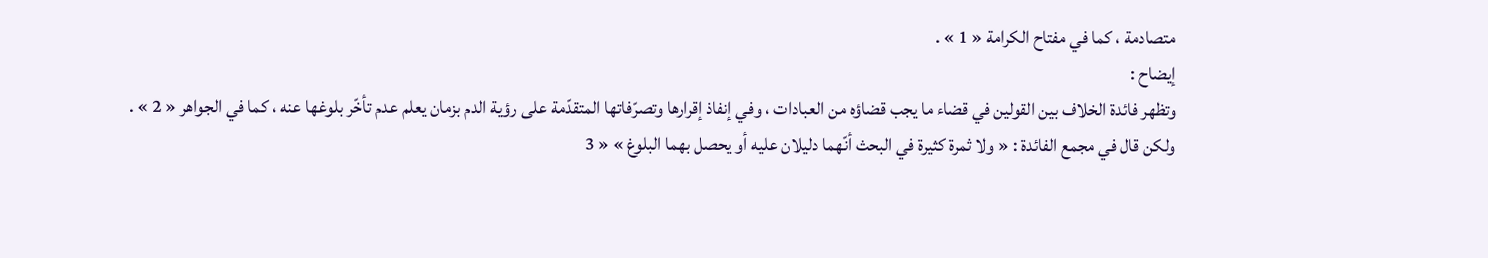متصادمة ، كما في مفتاح الكرامة « 1 » .
إيضاح :
وتظهر فائدة الخلاف بين القولين في قضاء ما يجب قضاؤه من العبادات ، وفي إنفاذ إقرارها وتصرّفاتها المتقدّمة على رؤية الدم بزمان يعلم عدم تأخّر بلوغها عنه ، كما في الجواهر « 2 » .
ولكن قال في مجمع الفائدة : « ولا ثمرة كثيرة في البحث أنّهما دليلان عليه أو يحصل بهما البلوغ » « 3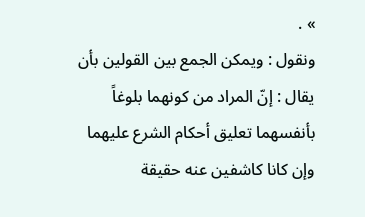» .
ونقول : ويمكن الجمع بين القولين بأن يقال : إنّ المراد من كونهما بلوغاً بأنفسهما تعليق أحكام الشرع عليهما وإن كانا كاشفين عنه حقيقة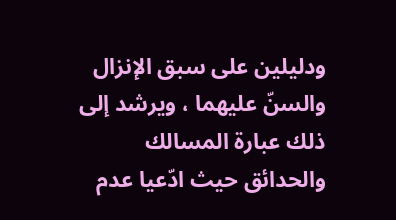ودليلين على سبق الإنزال والسنّ عليهما ، ويرشد إلى ذلك عبارة المسالك والحدائق حيث ادّعيا عدم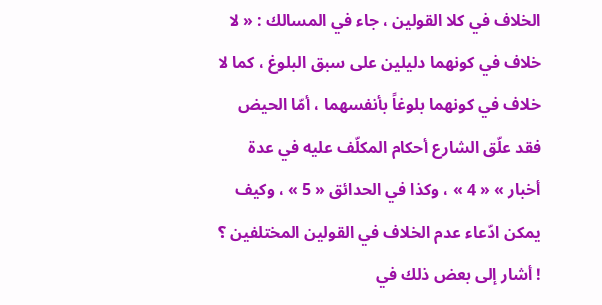الخلاف في كلا القولين ، جاء في المسالك : « لا خلاف في كونهما دليلين على سبق البلوغ ، كما لا خلاف في كونهما بلوغاً بأنفسهما ، أمّا الحيض فقد علّق الشارع أحكام المكلّف عليه في عدة أخبار » « 4 » ، وكذا في الحدائق « 5 » ، وكيف يمكن ادّعاء عدم الخلاف في القولين المختلفين ؟ ! أشار إلى بعض ذلك في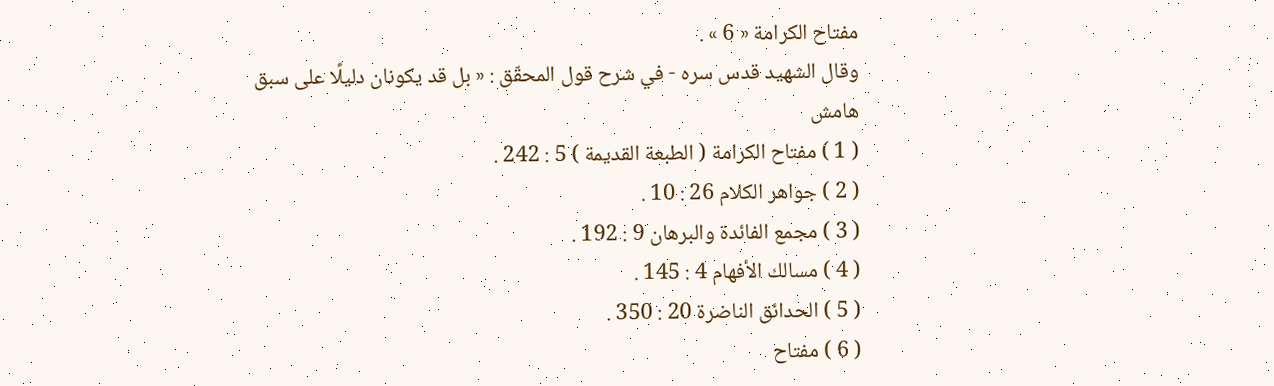مفتاح الكرامة « 6 » .
وقال الشهيد قدس سره - في شرح قول المحقّق : « بل قد يكونان دليلًا على سبق
هامش
( 1 ) مفتاح الكرامة ( الطبعة القديمة ) 5 : 242 .
( 2 ) جواهر الكلام 26 : 10 .
( 3 ) مجمع الفائدة والبرهان 9 : 192 .
( 4 ) مسالك الأفهام 4 : 145 .
( 5 ) الحدائق الناضرة 20 : 350 .
( 6 ) مفتاح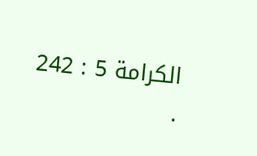الكرامة 5 : 242 .